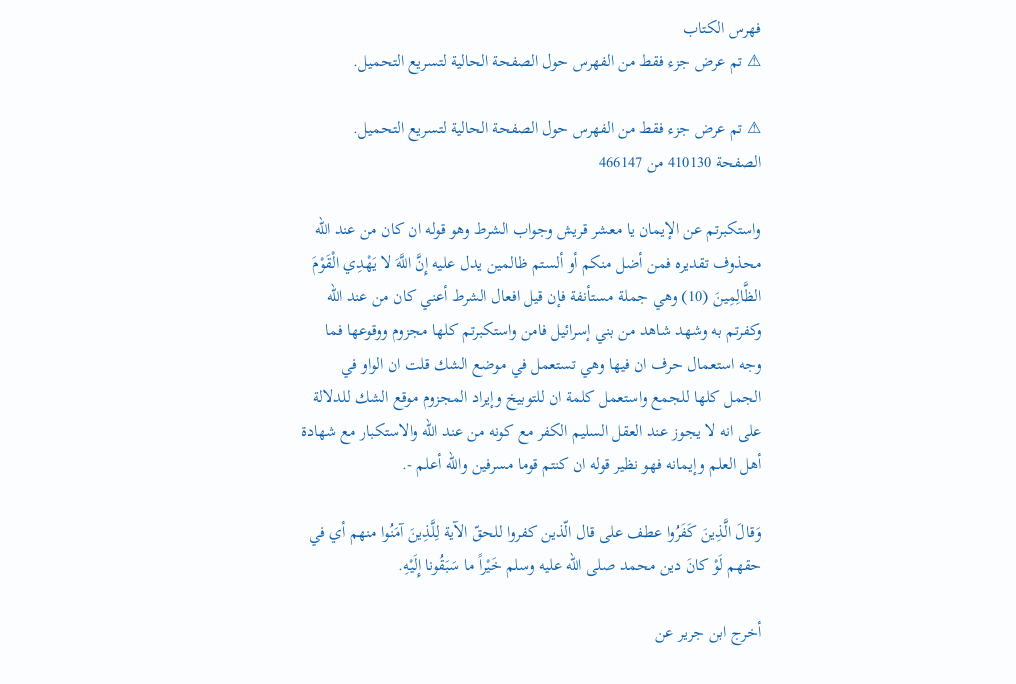فهرس الكتاب
⚠ تم عرض جزء فقط من الفهرس حول الصفحة الحالية لتسريع التحميل.

⚠ تم عرض جزء فقط من الفهرس حول الصفحة الحالية لتسريع التحميل.
الصفحة 410130 من 466147

واستكبرتم عن الإيمان يا معشر قريش وجواب الشرط وهو قوله ان كان من عند الله محذوف تقديره فمن أضل منكم أو ألستم ظالمين يدل عليه إِنَّ اللَّهَ لا يَهْدِي الْقَوْمَ الظَّالِمِينَ (10) وهي جملة مستأنفة فإن قيل افعال الشرط أعني كان من عند الله وكفرتم به وشهد شاهد من بني إسرائيل فامن واستكبرتم كلها مجزوم ووقوعها فما وجه استعمال حرف ان فيها وهي تستعمل في موضع الشك قلت ان الواو في الجمل كلها للجمع واستعمل كلمة ان للتوبيخ وإيراد المجزوم موقع الشك للدلالة على انه لا يجوز عند العقل السليم الكفر مع كونه من عند الله والاستكبار مع شهادة أهل العلم وإيمانه فهو نظير قوله ان كنتم قوما مسرفين والله أعلم -.

وَقالَ الَّذِينَ كَفَرُوا عطف على قال الّذين كفروا للحقّ الآية لِلَّذِينَ آمَنُوا منهم أي في حقهم لَوْ كانَ دين محمد صلى الله عليه وسلم خَيْراً ما سَبَقُونا إِلَيْهِ.

أخرج ابن جرير عن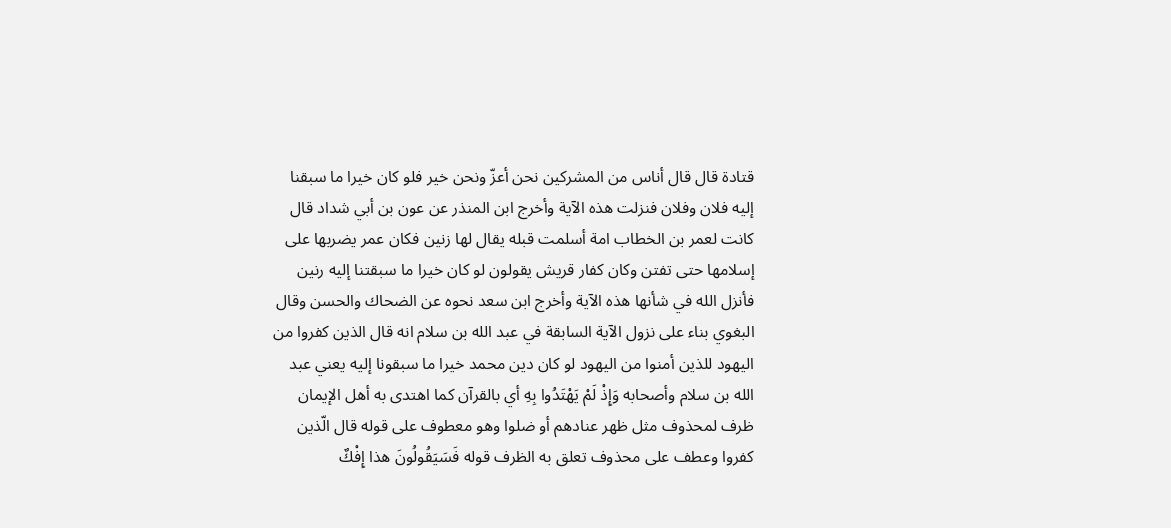قتادة قال قال أناس من المشركين نحن أعزّ ونحن خير فلو كان خيرا ما سبقنا إليه فلان وفلان فنزلت هذه الآية وأخرج ابن المنذر عن عون بن أبي شداد قال كانت لعمر بن الخطاب امة أسلمت قبله يقال لها زنين فكان عمر يضربها على إسلامها حتى تفتن وكان كفار قريش يقولون لو كان خيرا ما سبقتنا إليه رنين فأنزل الله في شأنها هذه الآية وأخرج ابن سعد نحوه عن الضحاك والحسن وقال البغوي بناء على نزول الآية السابقة في عبد الله بن سلام انه قال الذين كفروا من اليهود للذين أمنوا من اليهود لو كان دين محمد خيرا ما سبقونا إليه يعني عبد الله بن سلام وأصحابه وَإِذْ لَمْ يَهْتَدُوا بِهِ أي بالقرآن كما اهتدى به أهل الإيمان ظرف لمحذوف مثل ظهر عنادهم أو ضلوا وهو معطوف على قوله قال الّذين كفروا وعطف على محذوف تعلق به الظرف قوله فَسَيَقُولُونَ هذا إِفْكٌ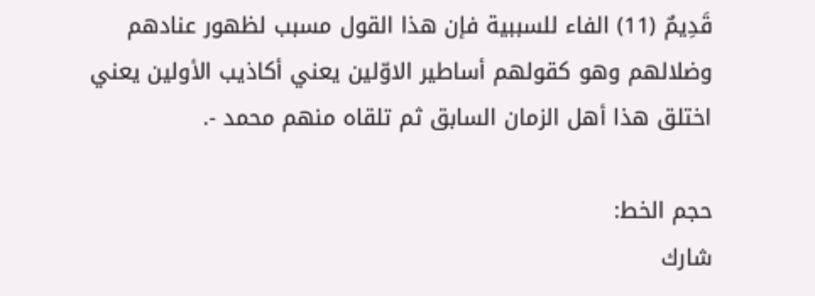قَدِيمٌ (11) الفاء للسببية فإن هذا القول مسبب لظهور عنادهم وضلالهم وهو كقولهم أساطير الاوّلين يعني أكاذيب الأولين يعني اختلق هذا أهل الزمان السابق ثم تلقاه منهم محمد -.

حجم الخط:
شارك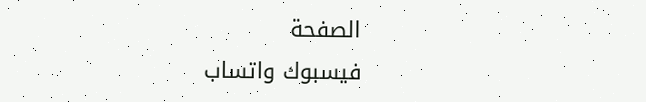الصفحة
فيسبوك واتساب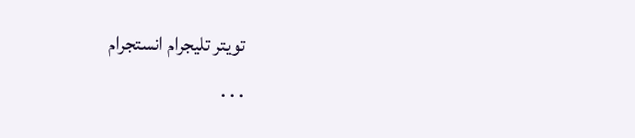تويتر تليجرام انستجرام
. . .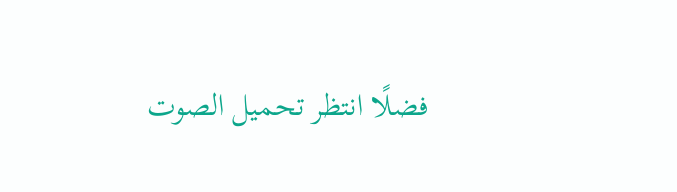فضلًا انتظر تحميل الصوت